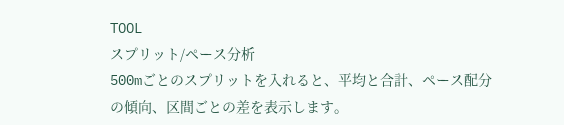TOOL
スプリット/ペース分析
500mごとのスプリットを入れると、平均と合計、ペース配分の傾向、区間ごとの差を表示します。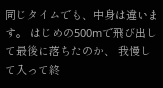同じタイムでも、中身は違います。 はじめの500mで飛び出して最後に落ちたのか、 我慢して入って終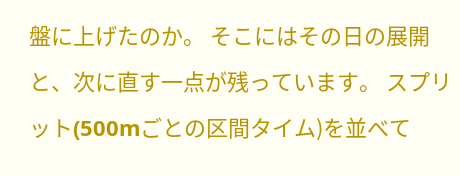盤に上げたのか。 そこにはその日の展開と、次に直す一点が残っています。 スプリット(500mごとの区間タイム)を並べて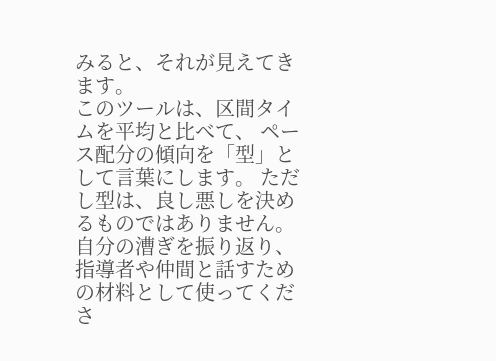みると、それが見えてきます。
このツールは、区間タイムを平均と比べて、 ペース配分の傾向を「型」として言葉にします。 ただし型は、良し悪しを決めるものではありません。 自分の漕ぎを振り返り、指導者や仲間と話すための材料として使ってくださ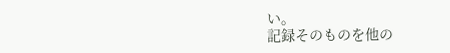い。
記録そのものを他の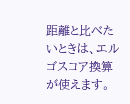距離と比べたいときは、エルゴスコア換算が使えます。